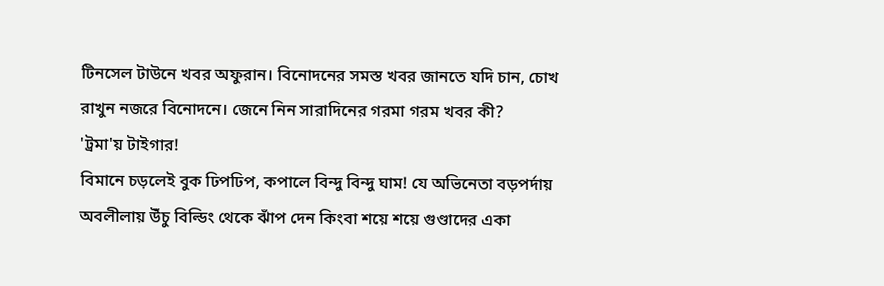টিনসেল টাউনে খবর অফুরান। বিনোদনের সমস্ত খবর জানতে যদি চান, চোখ রাখুন নজরে বিনোদনে। জেনে নিন সারাদিনের গরমা গরম খবর কী?
'ট্রমা'য় টাইগার!
বিমানে চড়লেই বুক ঢিপঢিপ, কপালে বিন্দু বিন্দু ঘাম! যে অভিনেতা বড়পর্দায় অবলীলায় উঁচু বিল্ডিং থেকে ঝাঁপ দেন কিংবা শয়ে শয়ে গুণ্ডাদের একা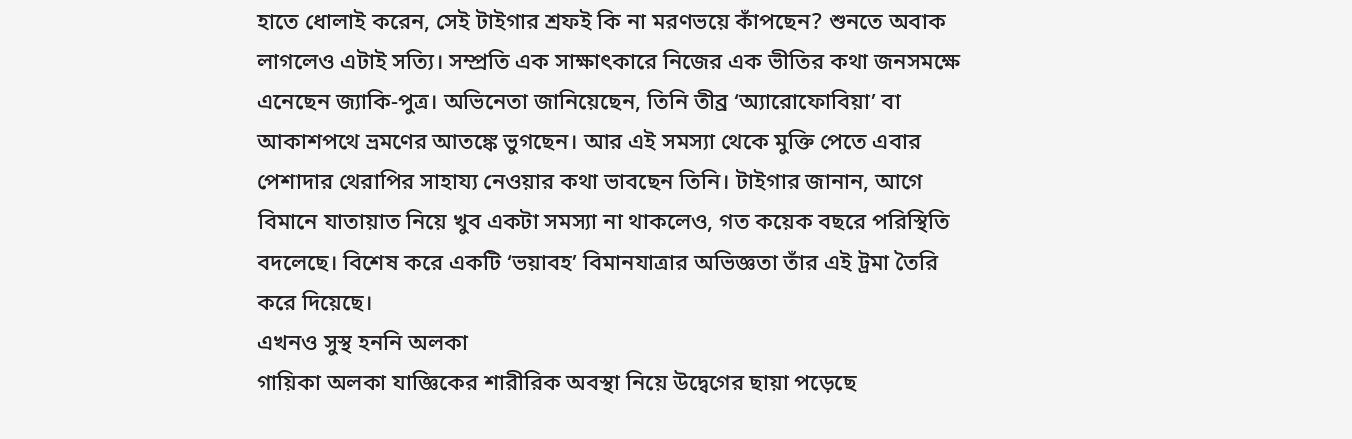হাতে ধোলাই করেন, সেই টাইগার শ্রফই কি না মরণভয়ে কাঁপছেন? শুনতে অবাক লাগলেও এটাই সত্যি। সম্প্রতি এক সাক্ষাৎকারে নিজের এক ভীতির কথা জনসমক্ষে এনেছেন জ্যাকি-পুত্র। অভিনেতা জানিয়েছেন, তিনি তীব্র ‘অ্যারোফোবিয়া’ বা আকাশপথে ভ্রমণের আতঙ্কে ভুগছেন। আর এই সমস্যা থেকে মুক্তি পেতে এবার পেশাদার থেরাপির সাহায্য নেওয়ার কথা ভাবছেন তিনি। টাইগার জানান, আগে বিমানে যাতায়াত নিয়ে খুব একটা সমস্যা না থাকলেও, গত কয়েক বছরে পরিস্থিতি বদলেছে। বিশেষ করে একটি ‘ভয়াবহ’ বিমানযাত্রার অভিজ্ঞতা তাঁর এই ট্রমা তৈরি করে দিয়েছে।
এখনও সুস্থ হননি অলকা
গায়িকা অলকা যাজ্ঞিকের শারীরিক অবস্থা নিয়ে উদ্বেগের ছায়া পড়েছে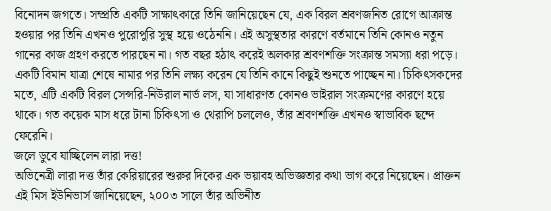বিনোদন জগতে। সম্প্রতি একটি সাক্ষাৎকারে তিনি জানিয়েছেন যে, এক বিরল শ্রবণজনিত রোগে আক্রান্ত হওয়ার পর তিনি এখনও পুরোপুরি সুস্থ হয়ে ওঠেননি। এই অসুস্থতার কারণে বর্তমানে তিনি কোনও নতুন গানের কাজ গ্রহণ করতে পারছেন না। গত বছর হঠাৎ করেই অলকার শ্রবণশক্তি সংক্রান্ত সমস্যা ধরা পড়ে। একটি বিমান যাত্রা শেষে নামার পর তিনি লক্ষ্য করেন যে তিনি কানে কিছুই শুনতে পাচ্ছেন না। চিকিৎসকদের মতে, এটি একটি বিরল সেন্সরি-নিউরাল নার্ভ লস, যা সাধারণত কোনও ভাইরাল সংক্রমণের কারণে হয়ে থাকে। গত কয়েক মাস ধরে টানা চিকিৎসা ও থেরাপি চললেও, তাঁর শ্রবণশক্তি এখনও স্বাভাবিক ছন্দে ফেরেনি।
জলে ডুবে যাচ্ছিলেন লারা দত্ত!
অভিনেত্রী লারা দত্ত তাঁর কেরিয়ারের শুরুর দিকের এক ভয়াবহ অভিজ্ঞতার কথা ভাগ করে নিয়েছেন। প্রাক্তন এই মিস ইউনিভার্স জানিয়েছেন, ২০০৩ সালে তাঁর অভিনীত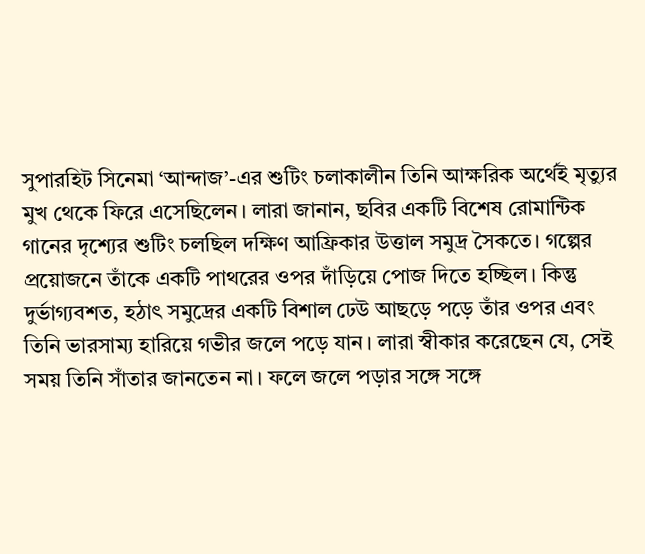সুপারহিট সিনেমা ‘আন্দাজ’-এর শুটিং চলাকালীন তিনি আক্ষরিক অর্থেই মৃত্যুর মুখ থেকে ফিরে এসেছিলেন। লারা জানান, ছবির একটি বিশেষ রোমান্টিক গানের দৃশ্যের শুটিং চলছিল দক্ষিণ আফ্রিকার উত্তাল সমুদ্র সৈকতে। গল্পের প্রয়োজনে তাঁকে একটি পাথরের ওপর দাঁড়িয়ে পোজ দিতে হচ্ছিল। কিন্তু দুর্ভাগ্যবশত, হঠাৎ সমুদ্রের একটি বিশাল ঢেউ আছড়ে পড়ে তাঁর ওপর এবং তিনি ভারসাম্য হারিয়ে গভীর জলে পড়ে যান। লারা স্বীকার করেছেন যে, সেই সময় তিনি সাঁতার জানতেন না। ফলে জলে পড়ার সঙ্গে সঙ্গে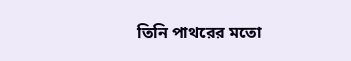তিনি পাথরের মতো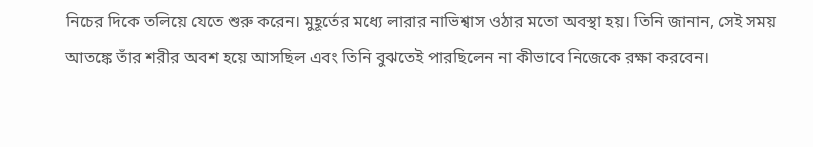নিচের দিকে তলিয়ে যেতে শুরু করেন। মুহূর্তের মধ্যে লারার নাভিশ্বাস ওঠার মতো অবস্থা হয়। তিনি জানান, সেই সময় আতঙ্কে তাঁর শরীর অবশ হয়ে আসছিল এবং তিনি বুঝতেই পারছিলেন না কীভাবে নিজেকে রক্ষা করবেন।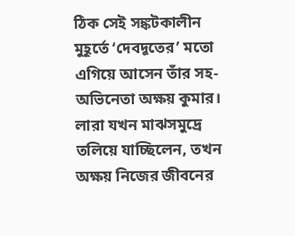ঠিক সেই সঙ্কটকালীন মুহূর্তে ‘দেবদূতের’ মতো এগিয়ে আসেন তাঁর সহ-অভিনেতা অক্ষয় কুমার। লারা যখন মাঝসমুদ্রে তলিয়ে যাচ্ছিলেন, তখন অক্ষয় নিজের জীবনের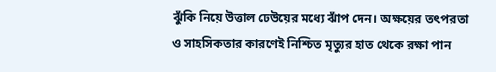ঝুঁকি নিয়ে উত্তাল ঢেউয়ের মধ্যে ঝাঁপ দেন। অক্ষয়ের তৎপরতা ও সাহসিকতার কারণেই নিশ্চিত মৃত্যুর হাত থেকে রক্ষা পান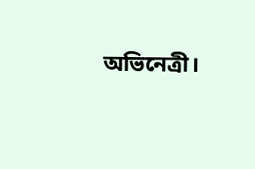অভিনেত্রী।